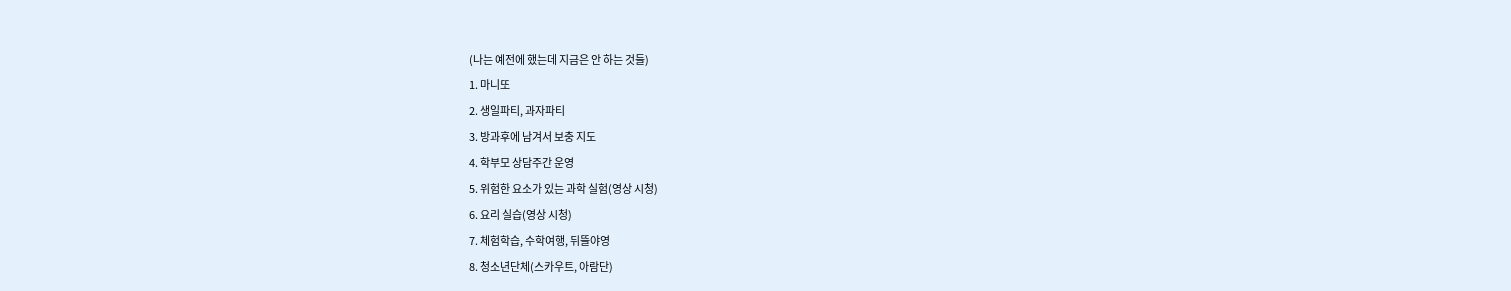(나는 예전에 했는데 지금은 안 하는 것들)
1. 마니또
2. 생일파티, 과자파티
3. 방과후에 남겨서 보충 지도
4. 학부모 상담주간 운영
5. 위험한 요소가 있는 과학 실험(영상 시청)
6. 요리 실습(영상 시청)
7. 체험학습, 수학여행, 뒤뜰야영
8. 청소년단체(스카우트, 아람단)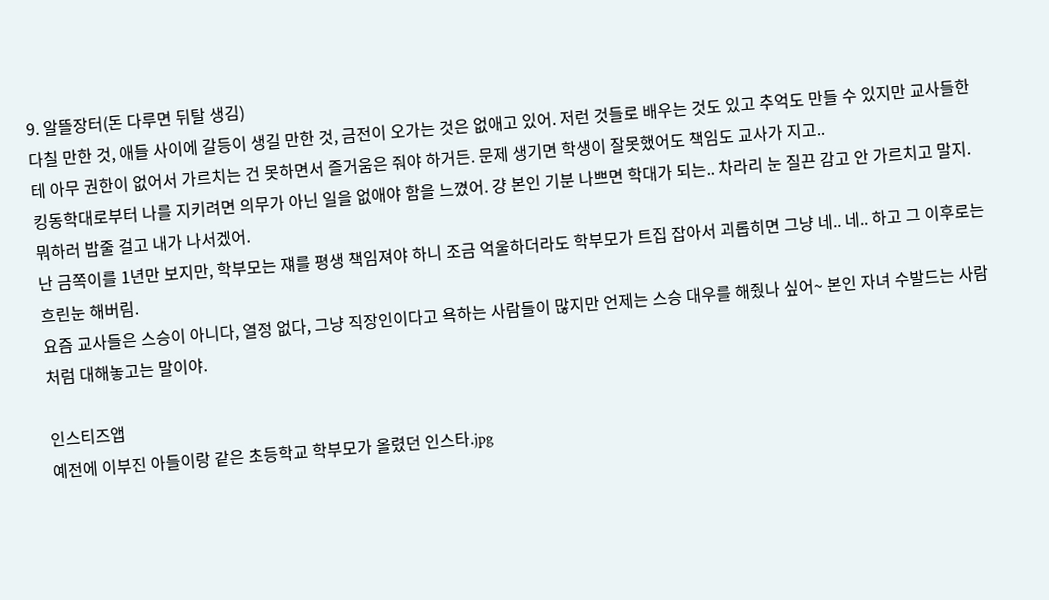9. 알뜰장터(돈 다루면 뒤탈 생김)
다칠 만한 것, 애들 사이에 갈등이 생길 만한 것, 금전이 오가는 것은 없애고 있어. 저런 것들로 배우는 것도 있고 추억도 만들 수 있지만 교사들한테 아무 권한이 없어서 가르치는 건 못하면서 즐거움은 줘야 하거든. 문제 생기면 학생이 잘못했어도 책임도 교사가 지고..
킹동학대로부터 나를 지키려면 의무가 아닌 일을 없애야 함을 느꼈어. 걍 본인 기분 나쁘면 학대가 되는.. 차라리 눈 질끈 감고 안 가르치고 말지. 뭐하러 밥줄 걸고 내가 나서겠어.
난 금쪽이를 1년만 보지만, 학부모는 쟤를 평생 책임져야 하니 조금 억울하더라도 학부모가 트집 잡아서 괴롭히면 그냥 네.. 네.. 하고 그 이후로는 흐린눈 해버림.
요즘 교사들은 스승이 아니다, 열정 없다, 그냥 직장인이다고 욕하는 사람들이 많지만 언제는 스승 대우를 해줬나 싶어~ 본인 자녀 수발드는 사람처럼 대해놓고는 말이야.

인스티즈앱
예전에 이부진 아들이랑 같은 초등학교 학부모가 올렸던 인스타.jpg